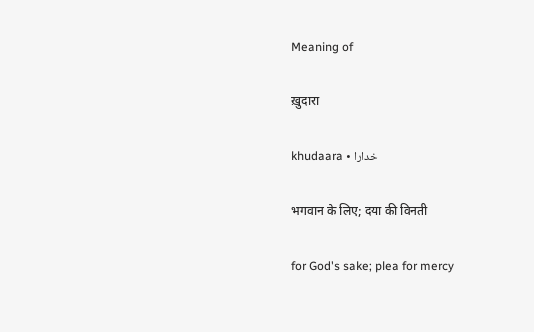Meaning of

ख़ुदारा

khudaara • خدارا

भगवान के लिए; दया की विनती

for God's sake; plea for mercy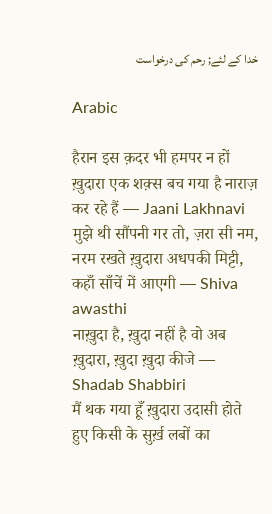خدا کے لئے; رحم کی درخواست

Arabic

हैरान इस क़दर भी हमपर न हों ख़ुदारा एक शक़्स बच गया है नाराज़ कर रहे हैं — Jaani Lakhnavi
मुझे थी सौंपनी गर तो, ज़रा सी नम, नरम रखते ख़ुदारा अधपकी मिट्टी, कहाँ साँचें में आएगी — Shiva awasthi
नाख़ुदा है, ख़ुदा नहीं है वो अब ख़ुदारा, ख़ुदा ख़ुदा कीजे — Shadab Shabbiri
मैं थक गया हूँ ख़ुदारा उदासी होते हुए किसी के सुर्ख़ लबों का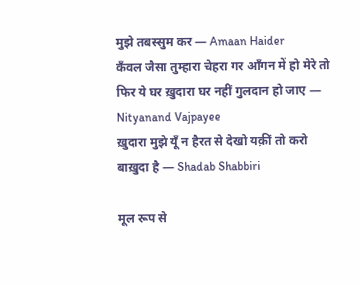मुझे तबस्सुम कर — Amaan Haider
कँवल जैसा तुम्हारा चेहरा गर आँगन में हो मेरे तो फिर ये घर ख़ुदारा घर नहीं गुलदान हो जाए — Nityanand Vajpayee
ख़ुदारा मुझे यूँ न हैरत से देखो यक़ीं तो करो बाख़ुदा है — Shadab Shabbiri

मूल रूप से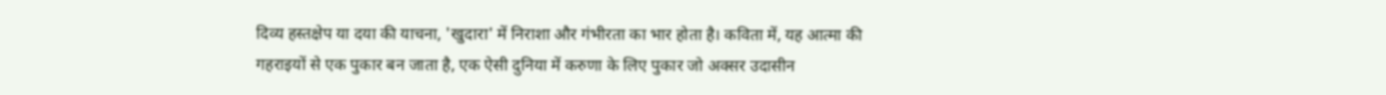दिव्य हस्तक्षेप या दया की याचना, 'खुदारा' में निराशा और गंभीरता का भार होता है। कविता में, यह आत्मा की गहराइयों से एक पुकार बन जाता है, एक ऐसी दुनिया में करुणा के लिए पुकार जो अक्सर उदासीन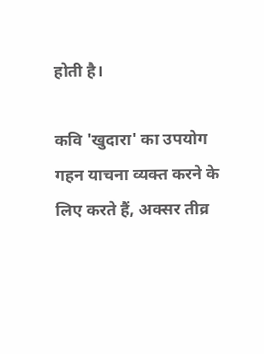होती है।

कवि 'खुदारा' का उपयोग गहन याचना व्यक्त करने के लिए करते हैं, अक्सर तीव्र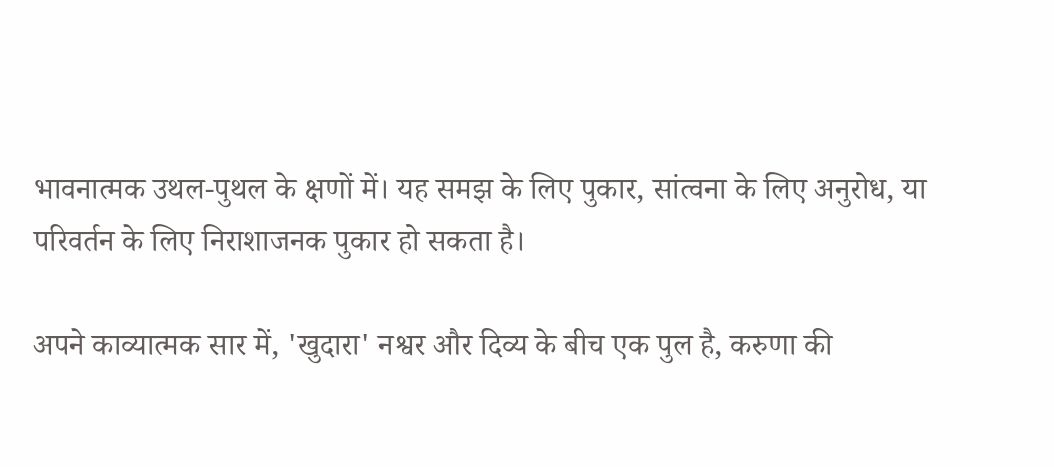भावनात्मक उथल-पुथल के क्षणों में। यह समझ के लिए पुकार, सांत्वना के लिए अनुरोध, या परिवर्तन के लिए निराशाजनक पुकार हो सकता है।

अपने काव्यात्मक सार में, 'खुदारा' नश्वर और दिव्य के बीच एक पुल है, करुणा की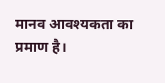मानव आवश्यकता का प्रमाण है।